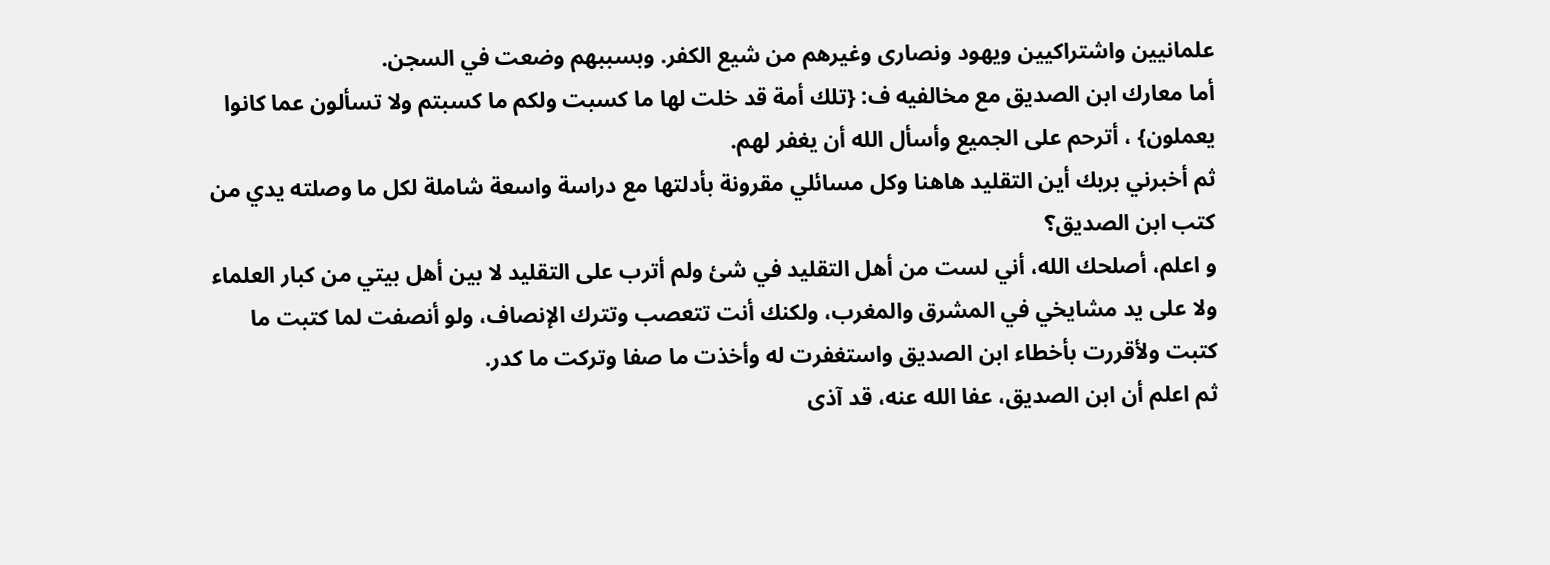علمانيين واشتراكيين ويهود ونصارى وغيرهم من شيع الكفر. وبسببهم وضعت في السجن.
أما معارك ابن الصديق مع مخالفيه ف: {تلك أمة قد خلت لها ما كسبت ولكم ما كسبتم ولا تسألون عما كانوا يعملون} ، أترحم على الجميع وأسأل الله أن يغفر لهم.
ثم أخبرني بربك أين التقليد هاهنا وكل مسائلي مقرونة بأدلتها مع دراسة واسعة شاملة لكل ما وصلته يدي من كتب ابن الصديق؟
و اعلم، أصلحك الله، أني لست من أهل التقليد في شئ ولم أترب على التقليد لا بين أهل بيتي من كبار العلماء ولا على يد مشايخي في المشرق والمغرب، ولكنك أنت تتعصب وتترك الإنصاف، ولو أنصفت لما كتبت ما كتبت ولأقررت بأخطاء ابن الصديق واستغفرت له وأخذت ما صفا وتركت ما كدر.
ثم اعلم أن ابن الصديق، عفا الله عنه، قد آذى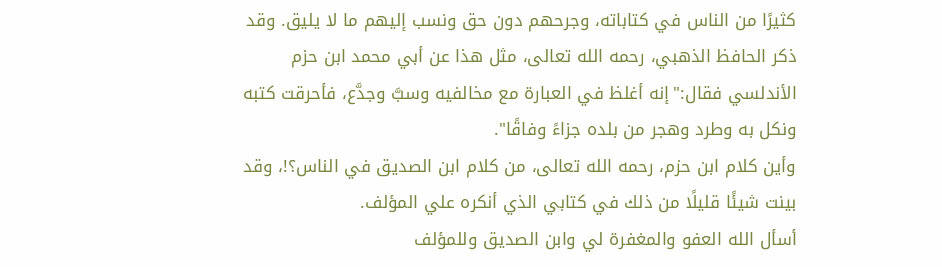كثيرًا من الناس في كتاباته، وجرحهم دون حق ونسب إليهم ما لا يليق. وقد ذكر الحافظ الذهبي، رحمه الله تعالى، مثل هذا عن أبي محمد ابن حزم الأندلسي فقال:"إنه أغلظ في العبارة مع مخالفيه وسبَّ وجدَّع، فأحرقت كتبه ونكل به وطرد وهجر من بلده جزاءً وفاقًا".
وأين كلام ابن حزم، رحمه الله تعالى، من كلام ابن الصديق في الناس؟!، وقد بينت شيئًا قليلًا من ذلك في كتابي الذي أنكره علي المؤلف.
أسأل الله العفو والمغفرة لي وابن الصديق وللمؤلف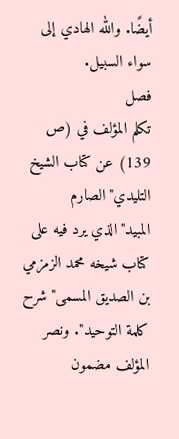أيضًا. والله الهادي إلى سواء السبيل.
فصل
تكلم المؤلف في (ص 139) عن كتاب الشيخ التليدي"الصارم المبيد"الذي يرد فيه على كتاب شيخه محمد الزمزمي بن الصديق المسمى"شرح كلمة التوحيد". ونصر المؤلف مضمون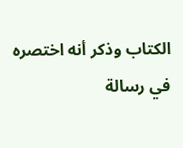الكتاب وذكر أنه اختصره في رسالة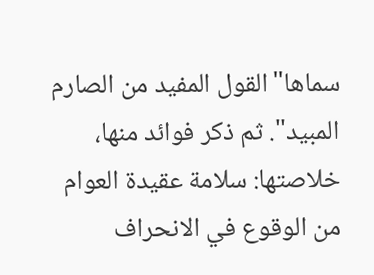سماها"القول المفيد من الصارم المبيد". ثم ذكر فوائد منها، خلاصتها: سلامة عقيدة العوام من الوقوع في الانحراف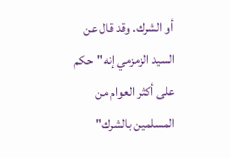أو الشرك. وقد قال عن السيد الزمزمي إنه"حكم على أكثر العوام من المسلمين بالشرك"